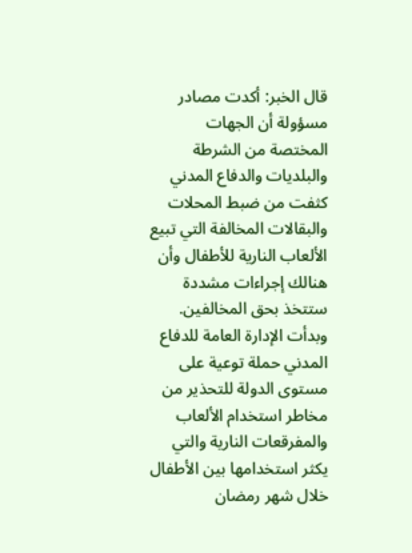قال الخبر: أكدت مصادر مسؤولة أن الجهات المختصة من الشرطة والبلديات والدفاع المدني كثفت من ضبط المحلات والبقالات المخالفة التي تبيع الألعاب النارية للأطفال وأن هنالك إجراءات مشددة ستتخذ بحق المخالفين. وبدأت الإدارة العامة للدفاع المدني حملة توعية على مستوى الدولة للتحذير من مخاطر استخدام الألعاب والمفرقعات النارية والتي يكثر استخدامها بين الأطفال خلال شهر رمضان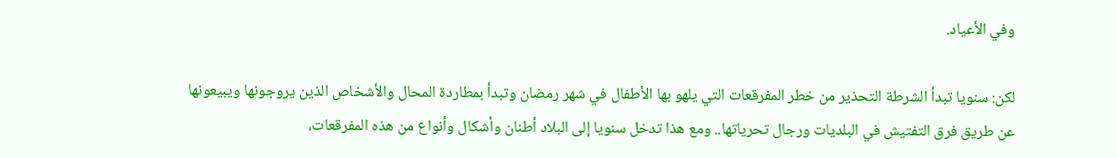وفي الأعياد.

لكن: سنويا تبدأ الشرطة التحذير من خطر المفرقعات التي يلهو بها الأطفال في شهر رمضان وتبدأ بمطاردة المحال والأشخاص الذين يروجونها ويبيعونها عن طريق فرق التفتيش في البلديات ورجال تحرياتها.. ومع هذا تدخل سنويا إلى البلاد أطنان وأشكال وأنواع من هذه المفرقعات،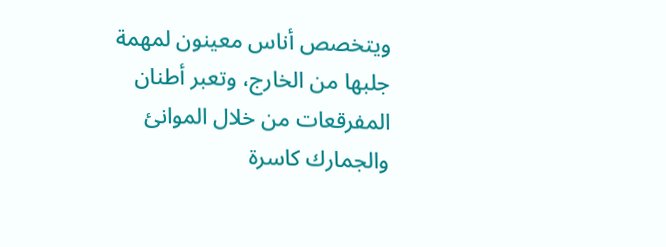ويتخصص أناس معينون لمهمة جلبها من الخارج، وتعبر أطنان المفرقعات من خلال الموانئ والجمارك كاسرة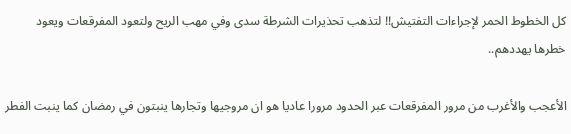كل الخطوط الحمر لإجراءات التفتيش!! لتذهب تحذيرات الشرطة سدى وفي مهب الريح ولتعود المفرقعات ويعود خطرها يهددهم..

الأعجب والأغرب من مرور المفرقعات عبر الحدود مرورا عاديا هو ان مروجيها وتجارها ينبتون في رمضان كما ينبت الفطر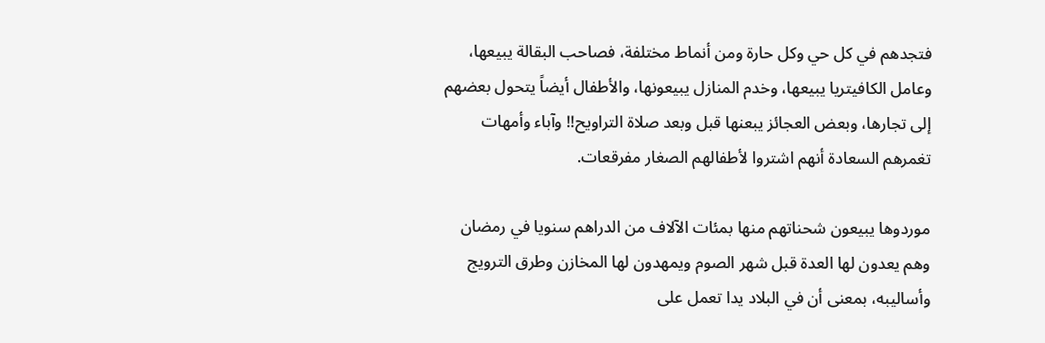فتجدهم في كل حي وكل حارة ومن أنماط مختلفة، فصاحب البقالة يبيعها، وعامل الكافيتريا يبيعها، وخدم المنازل يبيعونها، والأطفال أيضاً يتحول بعضهم إلى تجارها، وبعض العجائز يبعنها قبل وبعد صلاة التراويح!! وآباء وأمهات تغمرهم السعادة أنهم اشتروا لأطفالهم الصغار مفرقعات.

موردوها يبيعون شحناتهم منها بمئات الآلاف من الدراهم سنويا في رمضان وهم يعدون لها العدة قبل شهر الصوم ويمهدون لها المخازن وطرق الترويج وأساليبه، بمعنى أن في البلاد يدا تعمل على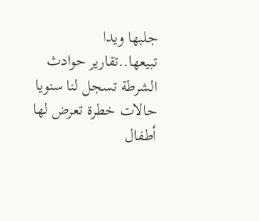جلبها ويدا تبيعها..تقارير حوادث الشرطة تسجل لنا سنويا حالات خطرة تعرض لها أطفال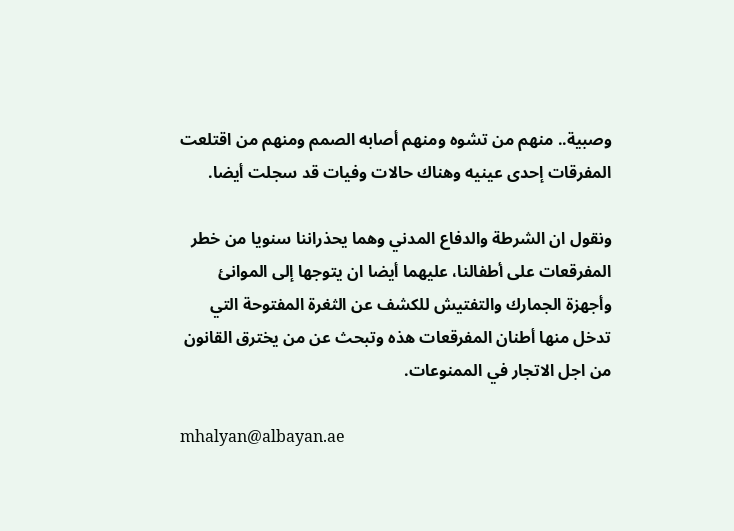وصبية.. منهم من تشوه ومنهم أصابه الصمم ومنهم من اقتلعت المفرقات إحدى عينيه وهناك حالات وفيات قد سجلت أيضا.

ونقول ان الشرطة والدفاع المدني وهما يحذراننا سنويا من خطر المفرقعات على أطفالنا، عليهما أيضا ان يتوجها إلى الموانئ وأجهزة الجمارك والتفتيش للكشف عن الثغرة المفتوحة التي تدخل منها أطنان المفرقعات هذه وتبحث عن من يخترق القانون من اجل الاتجار في الممنوعات.

mhalyan@albayan.ae